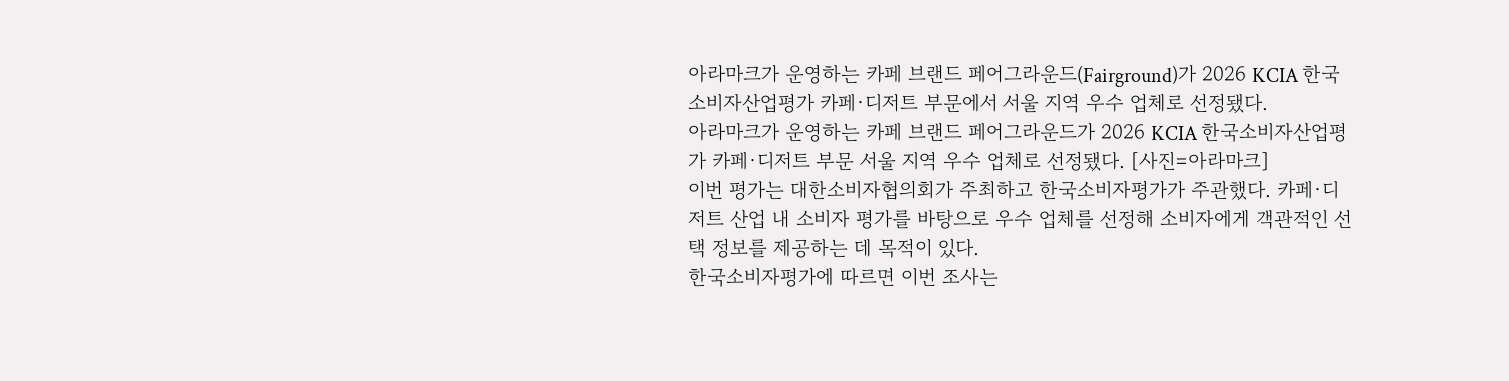아라마크가 운영하는 카페 브랜드 페어그라운드(Fairground)가 2026 KCIA 한국소비자산업평가 카페·디저트 부문에서 서울 지역 우수 업체로 선정됐다.
아라마크가 운영하는 카페 브랜드 페어그라운드가 2026 KCIA 한국소비자산업평가 카페·디저트 부문 서울 지역 우수 업체로 선정됐다. [사진=아라마크]
이번 평가는 대한소비자협의회가 주최하고 한국소비자평가가 주관했다. 카페·디저트 산업 내 소비자 평가를 바탕으로 우수 업체를 선정해 소비자에게 객관적인 선택 정보를 제공하는 데 목적이 있다.
한국소비자평가에 따르면 이번 조사는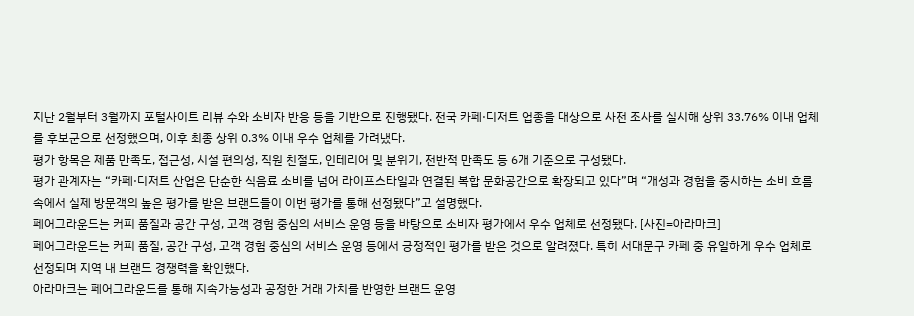지난 2월부터 3월까지 포털사이트 리뷰 수와 소비자 반응 등을 기반으로 진행됐다. 전국 카페·디저트 업종을 대상으로 사전 조사를 실시해 상위 33.76% 이내 업체를 후보군으로 선정했으며, 이후 최종 상위 0.3% 이내 우수 업체를 가려냈다.
평가 항목은 제품 만족도, 접근성, 시설 편의성, 직원 친절도, 인테리어 및 분위기, 전반적 만족도 등 6개 기준으로 구성됐다.
평가 관계자는 “카페·디저트 산업은 단순한 식음료 소비를 넘어 라이프스타일과 연결된 복합 문화공간으로 확장되고 있다”며 “개성과 경험을 중시하는 소비 흐름 속에서 실제 방문객의 높은 평가를 받은 브랜드들이 이번 평가를 통해 선정됐다”고 설명했다.
페어그라운드는 커피 품질과 공간 구성, 고객 경험 중심의 서비스 운영 등을 바탕으로 소비자 평가에서 우수 업체로 선정됐다. [사진=아라마크]
페어그라운드는 커피 품질, 공간 구성, 고객 경험 중심의 서비스 운영 등에서 긍정적인 평가를 받은 것으로 알려졌다. 특히 서대문구 카페 중 유일하게 우수 업체로 선정되며 지역 내 브랜드 경쟁력을 확인했다.
아라마크는 페어그라운드를 통해 지속가능성과 공정한 거래 가치를 반영한 브랜드 운영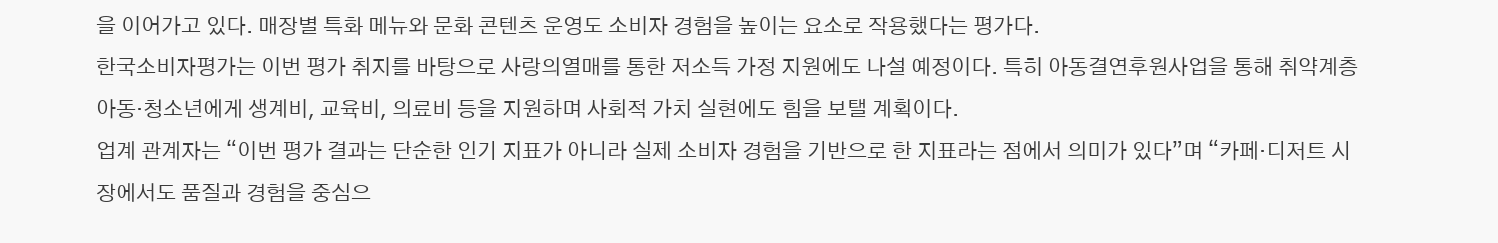을 이어가고 있다. 매장별 특화 메뉴와 문화 콘텐츠 운영도 소비자 경험을 높이는 요소로 작용했다는 평가다.
한국소비자평가는 이번 평가 취지를 바탕으로 사랑의열매를 통한 저소득 가정 지원에도 나설 예정이다. 특히 아동결연후원사업을 통해 취약계층 아동·청소년에게 생계비, 교육비, 의료비 등을 지원하며 사회적 가치 실현에도 힘을 보탤 계획이다.
업계 관계자는 “이번 평가 결과는 단순한 인기 지표가 아니라 실제 소비자 경험을 기반으로 한 지표라는 점에서 의미가 있다”며 “카페·디저트 시장에서도 품질과 경험을 중심으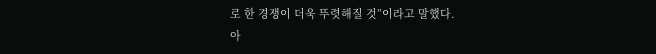로 한 경쟁이 더욱 뚜렷해질 것”이라고 말했다.
아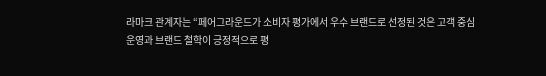라마크 관계자는 “페어그라운드가 소비자 평가에서 우수 브랜드로 선정된 것은 고객 중심 운영과 브랜드 철학이 긍정적으로 평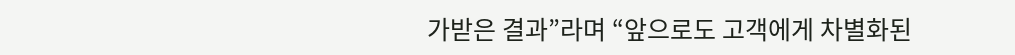가받은 결과”라며 “앞으로도 고객에게 차별화된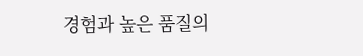경험과 높은 품질의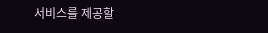서비스를 제공할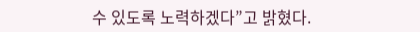수 있도록 노력하겠다”고 밝혔다.